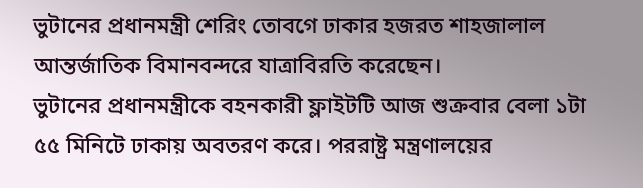ভুটানের প্রধানমন্ত্রী শেরিং তোবগে ঢাকার হজরত শাহজালাল আন্তর্জাতিক বিমানবন্দরে যাত্রাবিরতি করেছেন।
ভুটানের প্রধানমন্ত্রীকে বহনকারী ফ্লাইটটি আজ শুক্রবার বেলা ১টা ৫৫ মিনিটে ঢাকায় অবতরণ করে। পররাষ্ট্র মন্ত্রণালয়ের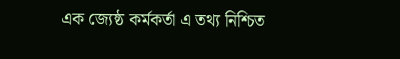এক জ্যেষ্ঠ কর্মকর্তা এ তথ্য নিশ্চিত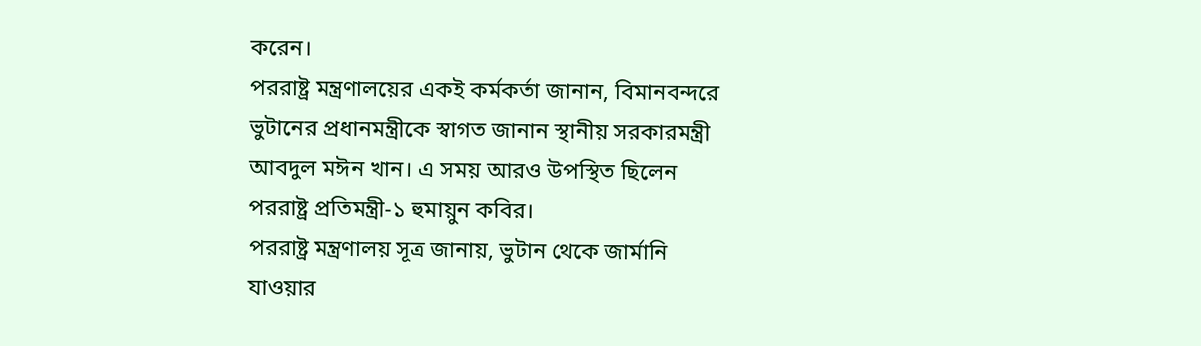করেন।
পররাষ্ট্র মন্ত্রণালয়ের একই কর্মকর্তা জানান, বিমানবন্দরে ভুটানের প্রধানমন্ত্রীকে স্বাগত জানান স্থানীয় সরকারমন্ত্রী আবদুল মঈন খান। এ সময় আরও উপস্থিত ছিলেন পররাষ্ট্র প্রতিমন্ত্রী-১ হুমায়ুন কবির।
পররাষ্ট্র মন্ত্রণালয় সূত্র জানায়, ভুটান থেকে জার্মানি যাওয়ার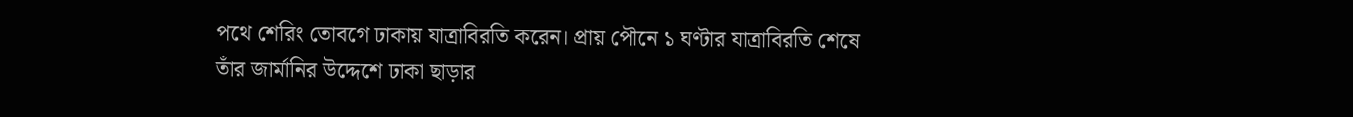পথে শেরিং তোবগে ঢাকায় যাত্রাবিরতি করেন। প্রায় পৌনে ১ ঘণ্টার যাত্রাবিরতি শেষে তাঁর জার্মানির উদ্দেশে ঢাকা ছাড়ার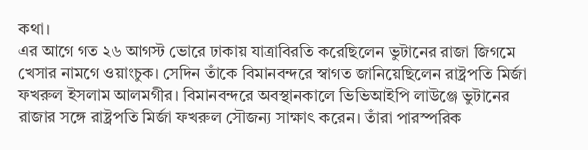কথা।
এর আগে গত ২৬ আগস্ট ভোরে ঢাকায় যাত্রাবিরতি করেছিলেন ভুটানের রাজা জিগমে খেসার নামগে ওয়াংচুক। সেদিন তাঁকে বিমানবন্দরে স্বাগত জানিয়েছিলেন রাষ্ট্রপতি মির্জা ফখরুল ইসলাম আলমগীর। বিমানবন্দরে অবস্থানকালে ভিভিআইপি লাউঞ্জে ভুটানের রাজার সঙ্গে রাষ্ট্রপতি মির্জা ফখরুল সৌজন্য সাক্ষাৎ করেন। তাঁরা পারস্পরিক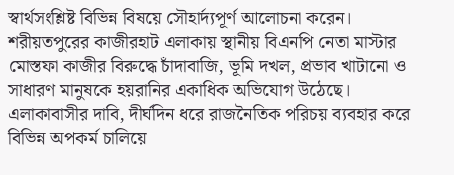স্বার্থসংশ্লিষ্ট বিভিন্ন বিষয়ে সৌহার্দ্যপূর্ণ আলোচনা করেন।
শরীয়তপুরের কাজীরহাট এলাকায় স্থানীয় বিএনপি নেতা মাস্টার মোস্তফা কাজীর বিরুদ্ধে চাঁদাবাজি, ভূমি দখল, প্রভাব খাটানো ও সাধারণ মানুষকে হয়রানির একাধিক অভিযোগ উঠেছে। এলাকাবাসীর দাবি, দীর্ঘদিন ধরে রাজনৈতিক পরিচয় ব্যবহার করে বিভিন্ন অপকর্ম চালিয়ে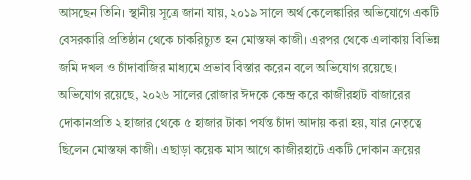আসছেন তিনি। স্থানীয় সূত্রে জানা যায়, ২০১৯ সালে অর্থ কেলেঙ্কারির অভিযোগে একটি বেসরকারি প্রতিষ্ঠান থেকে চাকরিচ্যুত হন মোস্তফা কাজী। এরপর থেকে এলাকায় বিভিন্ন জমি দখল ও চাঁদাবাজির মাধ্যমে প্রভাব বিস্তার করেন বলে অভিযোগ রয়েছে। অভিযোগ রয়েছে, ২০২৬ সালের রোজার ঈদকে কেন্দ্র করে কাজীরহাট বাজারের দোকানপ্রতি ২ হাজার থেকে ৫ হাজার টাকা পর্যন্ত চাঁদা আদায় করা হয়, যার নেতৃত্বে ছিলেন মোস্তফা কাজী। এছাড়া কয়েক মাস আগে কাজীরহাটে একটি দোকান ক্রয়ের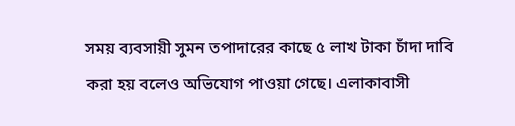সময় ব্যবসায়ী সুমন তপাদারের কাছে ৫ লাখ টাকা চাঁদা দাবি করা হয় বলেও অভিযোগ পাওয়া গেছে। এলাকাবাসী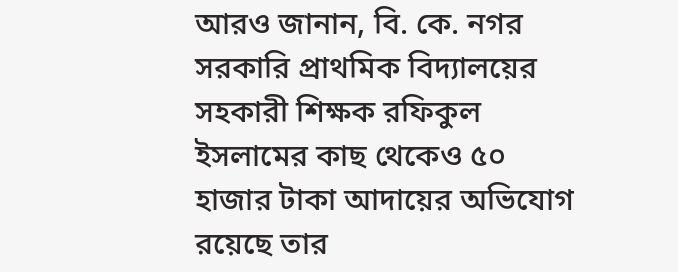আরও জানান, বি. কে. নগর সরকারি প্রাথমিক বিদ্যালয়ের সহকারী শিক্ষক রফিকুল ইসলামের কাছ থেকেও ৫০ হাজার টাকা আদায়ের অভিযোগ রয়েছে তার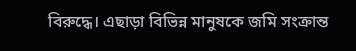বিরুদ্ধে। এছাড়া বিভিন্ন মানুষকে জমি সংক্রান্ত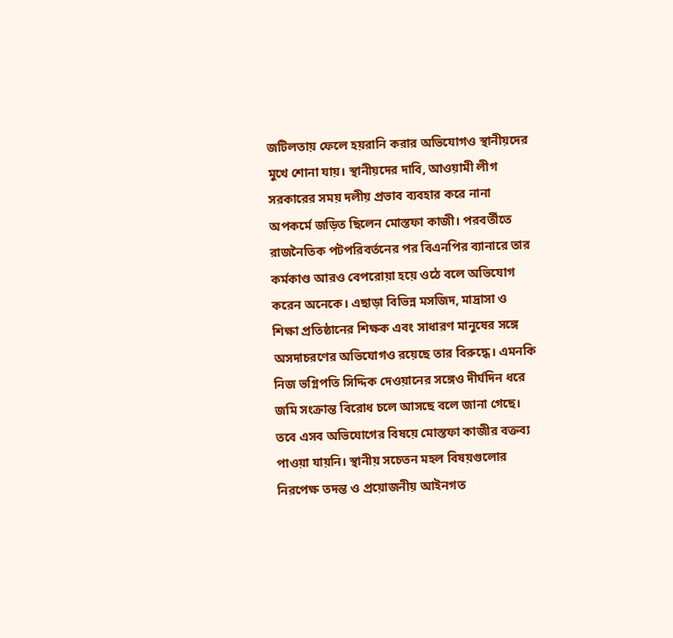জটিলতায় ফেলে হয়রানি করার অভিযোগও স্থানীয়দের মুখে শোনা যায়। স্থানীয়দের দাবি, আওয়ামী লীগ সরকারের সময় দলীয় প্রভাব ব্যবহার করে নানা অপকর্মে জড়িত ছিলেন মোস্তফা কাজী। পরবর্তীতে রাজনৈতিক পটপরিবর্তনের পর বিএনপির ব্যানারে তার কর্মকাণ্ড আরও বেপরোয়া হয়ে ওঠে বলে অভিযোগ করেন অনেকে। এছাড়া বিভিন্ন মসজিদ, মাদ্রাসা ও শিক্ষা প্রতিষ্ঠানের শিক্ষক এবং সাধারণ মানুষের সঙ্গে অসদাচরণের অভিযোগও রয়েছে তার বিরুদ্ধে। এমনকি নিজ ভগ্নিপতি সিদ্দিক দেওয়ানের সঙ্গেও দীর্ঘদিন ধরে জমি সংক্রান্ত বিরোধ চলে আসছে বলে জানা গেছে। তবে এসব অভিযোগের বিষয়ে মোস্তফা কাজীর বক্তব্য পাওয়া যায়নি। স্থানীয় সচেতন মহল বিষয়গুলোর নিরপেক্ষ তদন্ত ও প্রয়োজনীয় আইনগত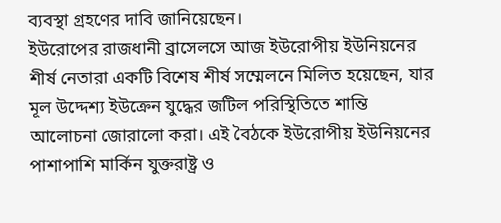ব্যবস্থা গ্রহণের দাবি জানিয়েছেন।
ইউরোপের রাজধানী ব্রাসেলসে আজ ইউরোপীয় ইউনিয়নের শীর্ষ নেতারা একটি বিশেষ শীর্ষ সম্মেলনে মিলিত হয়েছেন, যার মূল উদ্দেশ্য ইউক্রেন যুদ্ধের জটিল পরিস্থিতিতে শান্তি আলোচনা জোরালো করা। এই বৈঠকে ইউরোপীয় ইউনিয়নের পাশাপাশি মার্কিন যুক্তরাষ্ট্র ও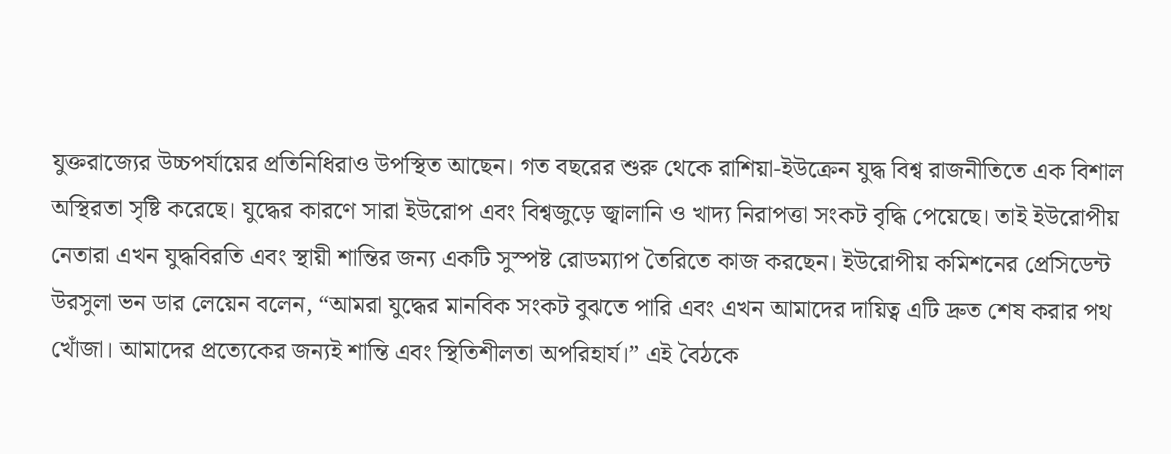যুক্তরাজ্যের উচ্চপর্যায়ের প্রতিনিধিরাও উপস্থিত আছেন। গত বছরের শুরু থেকে রাশিয়া-ইউক্রেন যুদ্ধ বিশ্ব রাজনীতিতে এক বিশাল অস্থিরতা সৃষ্টি করেছে। যুদ্ধের কারণে সারা ইউরোপ এবং বিশ্বজুড়ে জ্বালানি ও খাদ্য নিরাপত্তা সংকট বৃদ্ধি পেয়েছে। তাই ইউরোপীয় নেতারা এখন যুদ্ধবিরতি এবং স্থায়ী শান্তির জন্য একটি সুস্পষ্ট রোডম্যাপ তৈরিতে কাজ করছেন। ইউরোপীয় কমিশনের প্রেসিডেন্ট উরসুলা ভন ডার লেয়েন বলেন, “আমরা যুদ্ধের মানবিক সংকট বুঝতে পারি এবং এখন আমাদের দায়িত্ব এটি দ্রুত শেষ করার পথ খোঁজা। আমাদের প্রত্যেকের জন্যই শান্তি এবং স্থিতিশীলতা অপরিহার্য।” এই বৈঠকে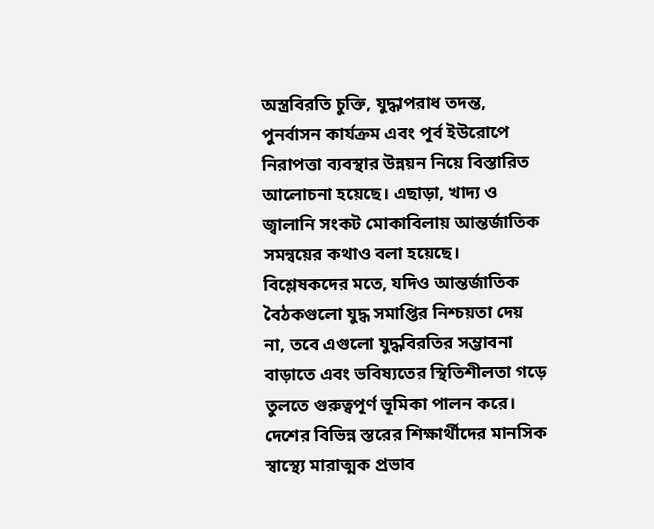অস্ত্রবিরতি চুক্তি, যুদ্ধাপরাধ তদন্ত, পুনর্বাসন কার্যক্রম এবং পূর্ব ইউরোপে নিরাপত্তা ব্যবস্থার উন্নয়ন নিয়ে বিস্তারিত আলোচনা হয়েছে। এছাড়া, খাদ্য ও জ্বালানি সংকট মোকাবিলায় আন্তর্জাতিক সমন্বয়ের কথাও বলা হয়েছে। বিশ্লেষকদের মতে, যদিও আন্তর্জাতিক বৈঠকগুলো যুদ্ধ সমাপ্তির নিশ্চয়তা দেয় না, তবে এগুলো যুদ্ধবিরতির সম্ভাবনা বাড়াতে এবং ভবিষ্যতের স্থিতিশীলতা গড়ে তুলতে গুরুত্বপূর্ণ ভূমিকা পালন করে।
দেশের বিভিন্ন স্তরের শিক্ষার্থীদের মানসিক স্বাস্থ্যে মারাত্মক প্রভাব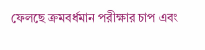ফেলছে ক্রমবর্ধমান পরীক্ষার চাপ এবং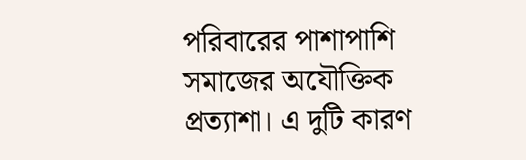পরিবারের পাশাপাশি সমাজের অযৌক্তিক প্রত্যাশা। এ দুটি কারণ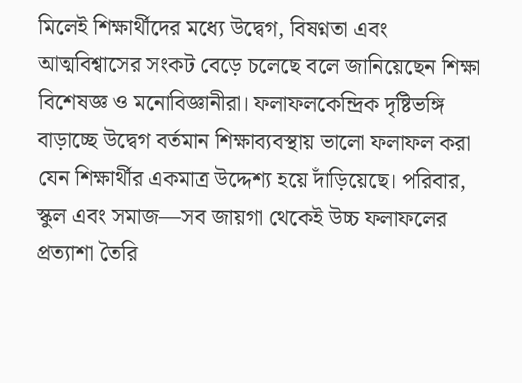মিলেই শিক্ষার্থীদের মধ্যে উদ্বেগ, বিষণ্নতা এবং আত্মবিশ্বাসের সংকট বেড়ে চলেছে বলে জানিয়েছেন শিক্ষা বিশেষজ্ঞ ও মনোবিজ্ঞানীরা। ফলাফলকেন্দ্রিক দৃষ্টিভঙ্গি বাড়াচ্ছে উদ্বেগ বর্তমান শিক্ষাব্যবস্থায় ভালো ফলাফল করা যেন শিক্ষার্থীর একমাত্র উদ্দেশ্য হয়ে দাঁড়িয়েছে। পরিবার, স্কুল এবং সমাজ—সব জায়গা থেকেই উচ্চ ফলাফলের প্রত্যাশা তৈরি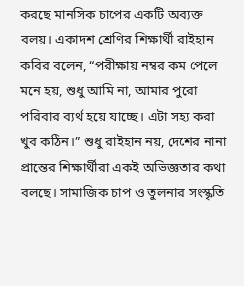করছে মানসিক চাপের একটি অব্যক্ত বলয়। একাদশ শ্রেণির শিক্ষার্থী রাইহান কবির বলেন, “পরীক্ষায় নম্বর কম পেলে মনে হয়, শুধু আমি না, আমার পুরো পরিবার ব্যর্থ হয়ে যাচ্ছে। এটা সহ্য করা খুব কঠিন।” শুধু রাইহান নয়, দেশের নানা প্রান্তের শিক্ষার্থীরা একই অভিজ্ঞতার কথা বলছে। সামাজিক চাপ ও তুলনার সংস্কৃতি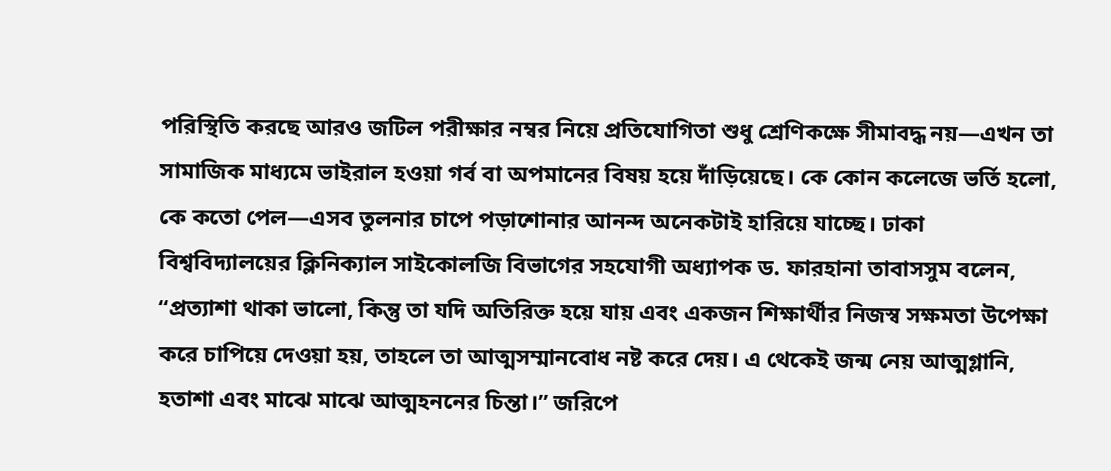পরিস্থিতি করছে আরও জটিল পরীক্ষার নম্বর নিয়ে প্রতিযোগিতা শুধু শ্রেণিকক্ষে সীমাবদ্ধ নয়—এখন তা সামাজিক মাধ্যমে ভাইরাল হওয়া গর্ব বা অপমানের বিষয় হয়ে দাঁড়িয়েছে। কে কোন কলেজে ভর্তি হলো, কে কতো পেল—এসব তুলনার চাপে পড়াশোনার আনন্দ অনেকটাই হারিয়ে যাচ্ছে। ঢাকা বিশ্ববিদ্যালয়ের ক্লিনিক্যাল সাইকোলজি বিভাগের সহযোগী অধ্যাপক ড. ফারহানা তাবাসসুম বলেন, “প্রত্যাশা থাকা ভালো, কিন্তু তা যদি অতিরিক্ত হয়ে যায় এবং একজন শিক্ষার্থীর নিজস্ব সক্ষমতা উপেক্ষা করে চাপিয়ে দেওয়া হয়, তাহলে তা আত্মসম্মানবোধ নষ্ট করে দেয়। এ থেকেই জন্ম নেয় আত্মগ্লানি, হতাশা এবং মাঝে মাঝে আত্মহননের চিন্তা।” জরিপে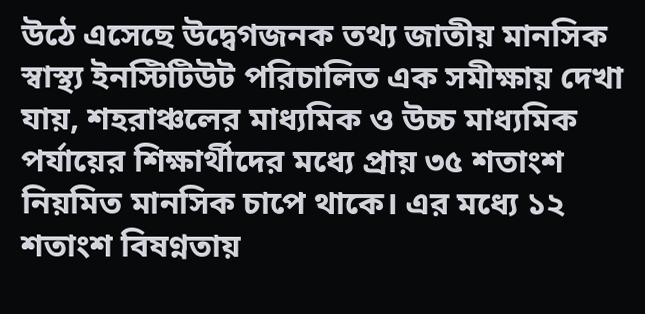উঠে এসেছে উদ্বেগজনক তথ্য জাতীয় মানসিক স্বাস্থ্য ইনস্টিটিউট পরিচালিত এক সমীক্ষায় দেখা যায়, শহরাঞ্চলের মাধ্যমিক ও উচ্চ মাধ্যমিক পর্যায়ের শিক্ষার্থীদের মধ্যে প্রায় ৩৫ শতাংশ নিয়মিত মানসিক চাপে থাকে। এর মধ্যে ১২ শতাংশ বিষণ্নতায়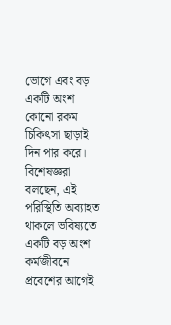ভোগে এবং বড় একটি অংশ কোনো রকম চিকিৎসা ছাড়াই দিন পার করে। বিশেষজ্ঞরা বলছেন, এই পরিস্থিতি অব্যাহত থাকলে ভবিষ্যতে একটি বড় অংশ কর্মজীবনে প্রবেশের আগেই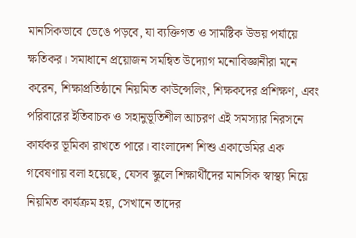মানসিকভাবে ভেঙে পড়বে, যা ব্যক্তিগত ও সামষ্টিক উভয় পর্যায়ে ক্ষতিকর। সমাধানে প্রয়োজন সমন্বিত উদ্যোগ মনোবিজ্ঞানীরা মনে করেন, শিক্ষাপ্রতিষ্ঠানে নিয়মিত কাউন্সেলিং, শিক্ষকদের প্রশিক্ষণ, এবং পরিবারের ইতিবাচক ও সহানুভূতিশীল আচরণ এই সমস্যার নিরসনে কার্যকর ভূমিকা রাখতে পারে। বাংলাদেশ শিশু একাডেমির এক গবেষণায় বলা হয়েছে, যেসব স্কুলে শিক্ষার্থীদের মানসিক স্বাস্থ্য নিয়ে নিয়মিত কার্যক্রম হয়, সেখানে তাদের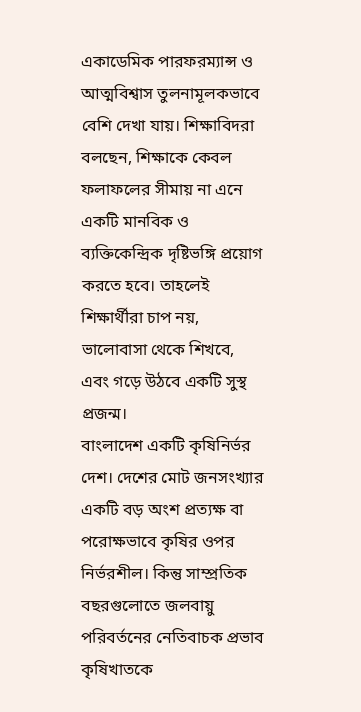একাডেমিক পারফরম্যান্স ও আত্মবিশ্বাস তুলনামূলকভাবে বেশি দেখা যায়। শিক্ষাবিদরা বলছেন, শিক্ষাকে কেবল ফলাফলের সীমায় না এনে একটি মানবিক ও ব্যক্তিকেন্দ্রিক দৃষ্টিভঙ্গি প্রয়োগ করতে হবে। তাহলেই শিক্ষার্থীরা চাপ নয়, ভালোবাসা থেকে শিখবে, এবং গড়ে উঠবে একটি সুস্থ প্রজন্ম।
বাংলাদেশ একটি কৃষিনির্ভর দেশ। দেশের মোট জনসংখ্যার একটি বড় অংশ প্রত্যক্ষ বা পরোক্ষভাবে কৃষির ওপর নির্ভরশীল। কিন্তু সাম্প্রতিক বছরগুলোতে জলবায়ু পরিবর্তনের নেতিবাচক প্রভাব কৃষিখাতকে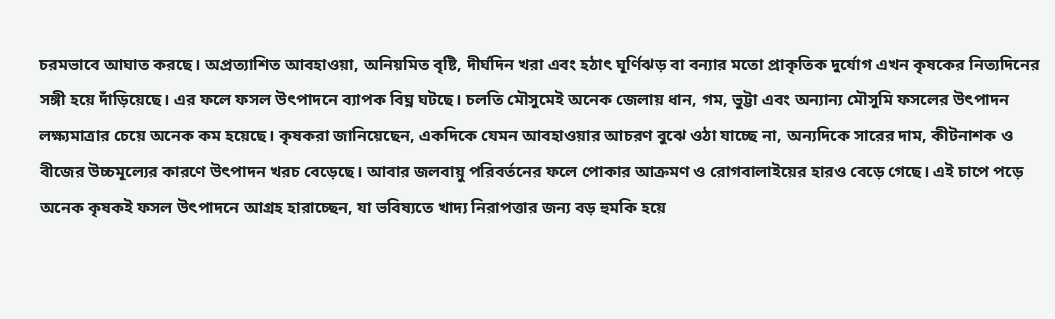চরমভাবে আঘাত করছে। অপ্রত্যাশিত আবহাওয়া, অনিয়মিত বৃষ্টি, দীর্ঘদিন খরা এবং হঠাৎ ঘূর্ণিঝড় বা বন্যার মতো প্রাকৃতিক দুর্যোগ এখন কৃষকের নিত্যদিনের সঙ্গী হয়ে দাঁড়িয়েছে। এর ফলে ফসল উৎপাদনে ব্যাপক বিঘ্ন ঘটছে। চলতি মৌসুমেই অনেক জেলায় ধান, গম, ভুট্টা এবং অন্যান্য মৌসুমি ফসলের উৎপাদন লক্ষ্যমাত্রার চেয়ে অনেক কম হয়েছে। কৃষকরা জানিয়েছেন, একদিকে যেমন আবহাওয়ার আচরণ বুঝে ওঠা যাচ্ছে না, অন্যদিকে সারের দাম, কীটনাশক ও বীজের উচ্চমূল্যের কারণে উৎপাদন খরচ বেড়েছে। আবার জলবায়ু পরিবর্তনের ফলে পোকার আক্রমণ ও রোগবালাইয়ের হারও বেড়ে গেছে। এই চাপে পড়ে অনেক কৃষকই ফসল উৎপাদনে আগ্রহ হারাচ্ছেন, যা ভবিষ্যতে খাদ্য নিরাপত্তার জন্য বড় হুমকি হয়ে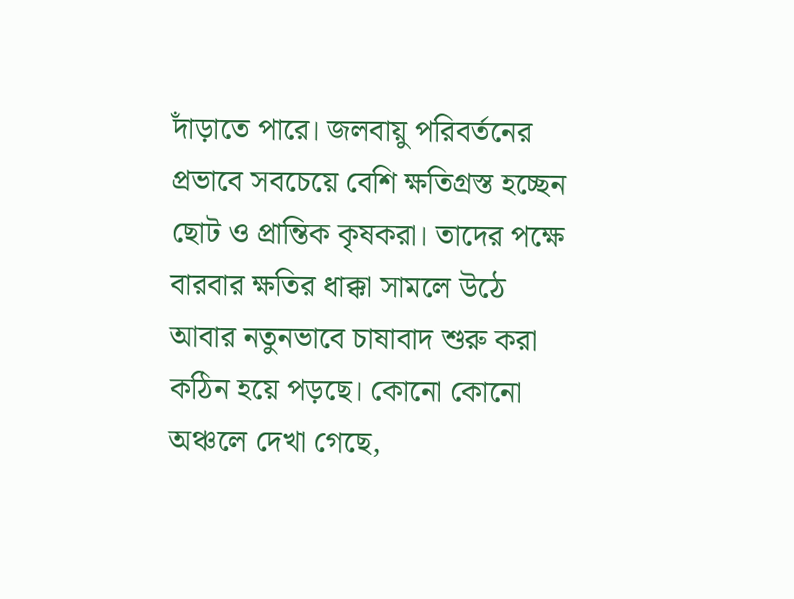দাঁড়াতে পারে। জলবায়ু পরিবর্তনের প্রভাবে সবচেয়ে বেশি ক্ষতিগ্রস্ত হচ্ছেন ছোট ও প্রান্তিক কৃষকরা। তাদের পক্ষে বারবার ক্ষতির ধাক্কা সামলে উঠে আবার নতুনভাবে চাষাবাদ শুরু করা কঠিন হয়ে পড়ছে। কোনো কোনো অঞ্চলে দেখা গেছে,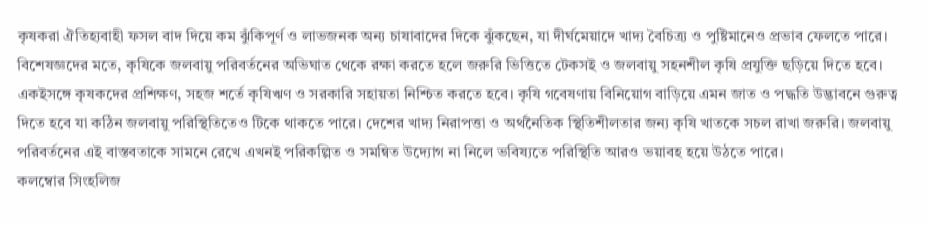কৃষকরা ঐতিহ্যবাহী ফসল বাদ দিয়ে কম ঝুঁকিপূর্ণ ও লাভজনক অন্য চাষাবাদের দিকে ঝুঁকছেন, যা দীর্ঘমেয়াদে খাদ্য বৈচিত্র্য ও পুষ্টিমানেও প্রভাব ফেলতে পারে। বিশেষজ্ঞদের মতে, কৃষিকে জলবায়ু পরিবর্তনের অভিঘাত থেকে রক্ষা করতে হলে জরুরি ভিত্তিতে টেকসই ও জলবায়ু সহনশীল কৃষি প্রযুক্তি ছড়িয়ে দিতে হবে। একইসঙ্গে কৃষকদের প্রশিক্ষণ, সহজ শর্তে কৃষিঋণ ও সরকারি সহায়তা নিশ্চিত করতে হবে। কৃষি গবেষণায় বিনিয়োগ বাড়িয়ে এমন জাত ও পদ্ধতি উদ্ভাবনে গুরুত্ব দিতে হবে যা কঠিন জলবায়ু পরিস্থিতিতেও টিকে থাকতে পারে। দেশের খাদ্য নিরাপত্তা ও অর্থনৈতিক স্থিতিশীলতার জন্য কৃষি খাতকে সচল রাখা জরুরি। জলবায়ু পরিবর্তনের এই বাস্তবতাকে সামনে রেখে এখনই পরিকল্পিত ও সমন্বিত উদ্যোগ না নিলে ভবিষ্যতে পরিস্থিতি আরও ভয়াবহ হয়ে উঠতে পারে।
কলম্বোর সিংহলিজ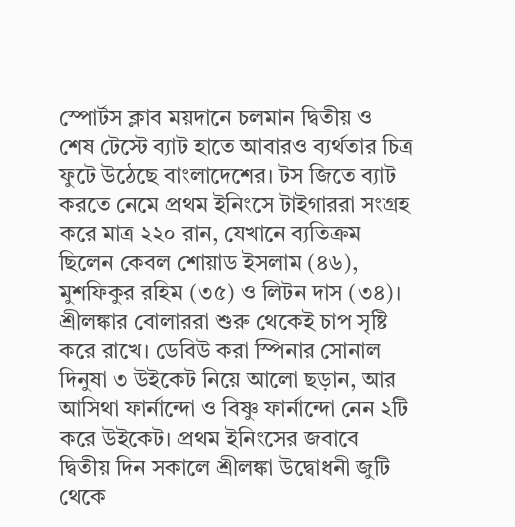স্পোর্টস ক্লাব ময়দানে চলমান দ্বিতীয় ও শেষ টেস্টে ব্যাট হাতে আবারও ব্যর্থতার চিত্র ফুটে উঠেছে বাংলাদেশের। টস জিতে ব্যাট করতে নেমে প্রথম ইনিংসে টাইগাররা সংগ্রহ করে মাত্র ২২০ রান, যেখানে ব্যতিক্রম ছিলেন কেবল শোয়াড ইসলাম (৪৬), মুশফিকুর রহিম (৩৫) ও লিটন দাস (৩৪)। শ্রীলঙ্কার বোলাররা শুরু থেকেই চাপ সৃষ্টি করে রাখে। ডেবিউ করা স্পিনার সোনাল দিনুষা ৩ উইকেট নিয়ে আলো ছড়ান, আর আসিথা ফার্নান্দো ও বিষ্ণু ফার্নান্দো নেন ২টি করে উইকেট। প্রথম ইনিংসের জবাবে দ্বিতীয় দিন সকালে শ্রীলঙ্কা উদ্বোধনী জুটি থেকে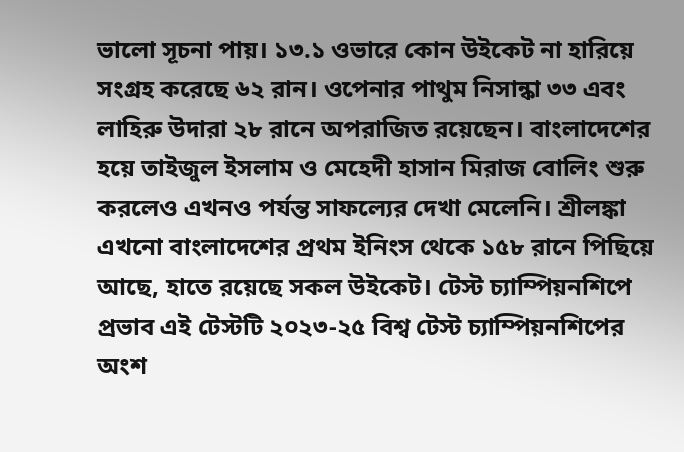ভালো সূচনা পায়। ১৩.১ ওভারে কোন উইকেট না হারিয়ে সংগ্রহ করেছে ৬২ রান। ওপেনার পাথুম নিসান্কা ৩৩ এবং লাহিরু উদারা ২৮ রানে অপরাজিত রয়েছেন। বাংলাদেশের হয়ে তাইজুল ইসলাম ও মেহেদী হাসান মিরাজ বোলিং শুরু করলেও এখনও পর্যন্ত সাফল্যের দেখা মেলেনি। শ্রীলঙ্কা এখনো বাংলাদেশের প্রথম ইনিংস থেকে ১৫৮ রানে পিছিয়ে আছে, হাতে রয়েছে সকল উইকেট। টেস্ট চ্যাম্পিয়নশিপে প্রভাব এই টেস্টটি ২০২৩-২৫ বিশ্ব টেস্ট চ্যাম্পিয়নশিপের অংশ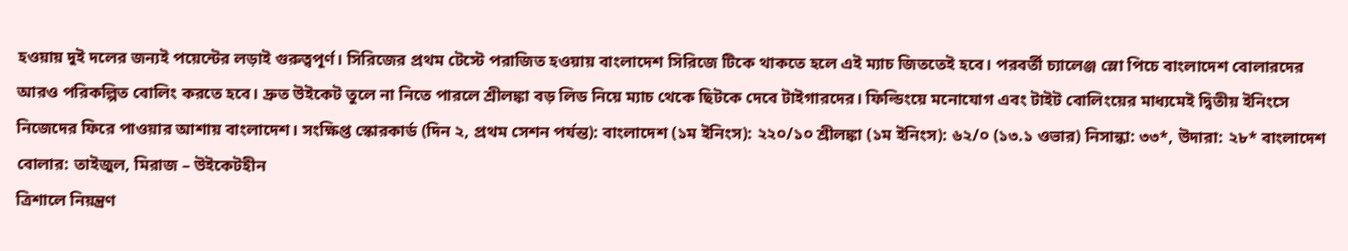হওয়ায় দুই দলের জন্যই পয়েন্টের লড়াই গুরুত্বপূর্ণ। সিরিজের প্রথম টেস্টে পরাজিত হওয়ায় বাংলাদেশ সিরিজে টিকে থাকতে হলে এই ম্যাচ জিততেই হবে। পরবর্তী চ্যালেঞ্জ স্লো পিচে বাংলাদেশ বোলারদের আরও পরিকল্পিত বোলিং করতে হবে। দ্রুত উইকেট তুলে না নিতে পারলে শ্রীলঙ্কা বড় লিড নিয়ে ম্যাচ থেকে ছিটকে দেবে টাইগারদের। ফিল্ডিংয়ে মনোযোগ এবং টাইট বোলিংয়ের মাধ্যমেই দ্বিতীয় ইনিংসে নিজেদের ফিরে পাওয়ার আশায় বাংলাদেশ। সংক্ষিপ্ত স্কোরকার্ড (দিন ২, প্রথম সেশন পর্যন্ত): বাংলাদেশ (১ম ইনিংস): ২২০/১০ শ্রীলঙ্কা (১ম ইনিংস): ৬২/০ (১৩.১ ওভার) নিসান্কা: ৩৩*, উদারা: ২৮* বাংলাদেশ বোলার: তাইজুল, মিরাজ – উইকেটহীন
ত্রিশালে নিয়ন্ত্রণ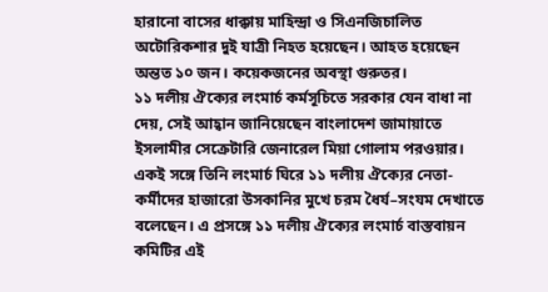হারানো বাসের ধাক্কায় মাহিন্দ্রা ও সিএনজিচালিত অটোরিকশার দুই যাত্রী নিহত হয়েছেন। আহত হয়েছেন অন্তত ১০ জন। কয়েকজনের অবস্থা গুরুতর।
১১ দলীয় ঐক্যের লংমার্চ কর্মসূচিতে সরকার যেন বাধা না দেয়, সেই আহ্বান জানিয়েছেন বাংলাদেশ জামায়াতে ইসলামীর সেক্রেটারি জেনারেল মিয়া গোলাম পরওয়ার। একই সঙ্গে তিনি লংমার্চ ঘিরে ১১ দলীয় ঐক্যের নেতা-কর্মীদের হাজারো উসকানির মুখে চরম ধৈর্য–সংযম দেখাতে বলেছেন। এ প্রসঙ্গে ১১ দলীয় ঐক্যের লংমার্চ বাস্তবায়ন কমিটির এই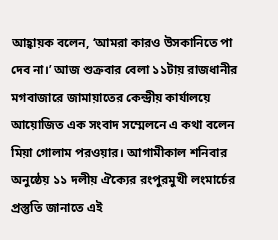আহ্বায়ক বলেন, ‘আমরা কারও উসকানিতে পা দেব না।’ আজ শুক্রবার বেলা ১১টায় রাজধানীর মগবাজারে জামায়াতের কেন্দ্রীয় কার্যালয়ে আয়োজিত এক সংবাদ সম্মেলনে এ কথা বলেন মিয়া গোলাম পরওয়ার। আগামীকাল শনিবার অনুষ্ঠেয় ১১ দলীয় ঐক্যের রংপুরমুখী লংমার্চের প্রস্তুতি জানাতে এই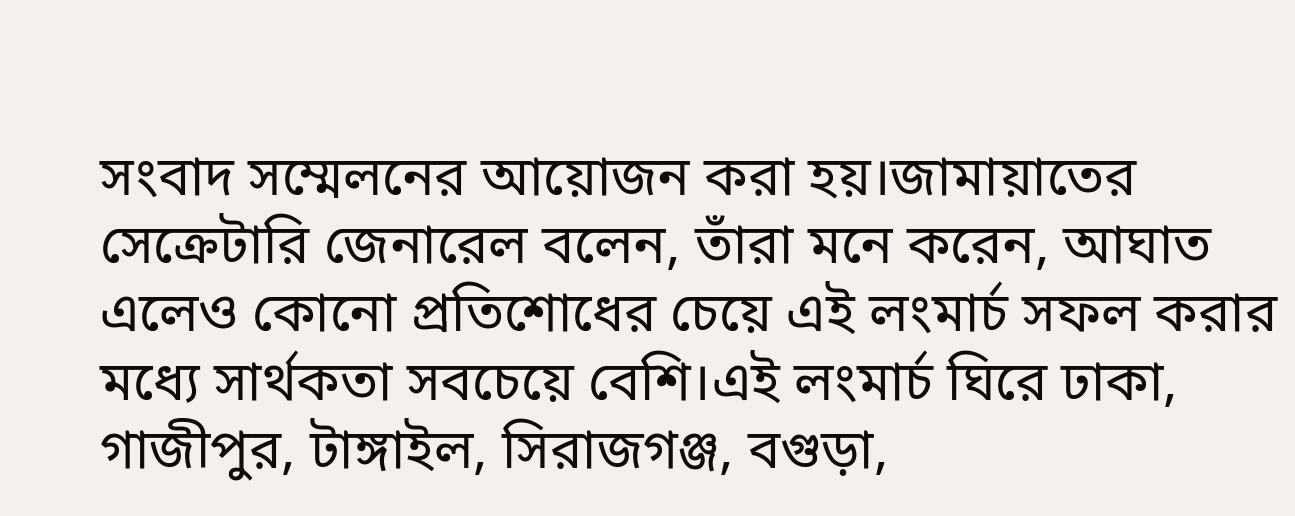সংবাদ সম্মেলনের আয়োজন করা হয়।জামায়াতের সেক্রেটারি জেনারেল বলেন, তাঁরা মনে করেন, আঘাত এলেও কোনো প্রতিশোধের চেয়ে এই লংমার্চ সফল করার মধ্যে সার্থকতা সবচেয়ে বেশি।এই লংমার্চ ঘিরে ঢাকা, গাজীপুর, টাঙ্গাইল, সিরাজগঞ্জ, বগুড়া,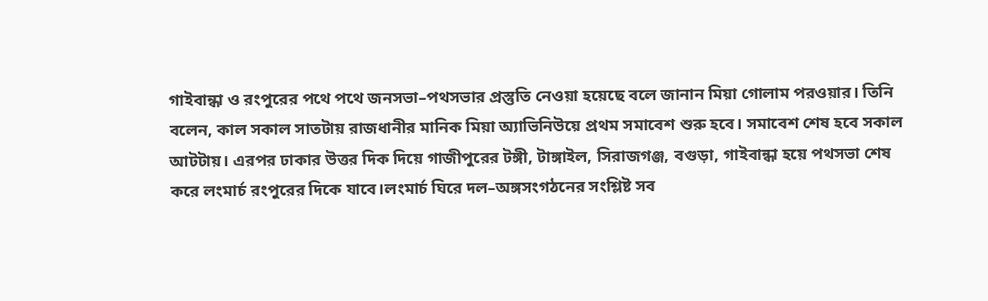গাইবান্ধা ও রংপুরের পথে পথে জনসভা–পথসভার প্রস্তুতি নেওয়া হয়েছে বলে জানান মিয়া গোলাম পরওয়ার। তিনি বলেন, কাল সকাল সাতটায় রাজধানীর মানিক মিয়া অ্যাভিনিউয়ে প্রথম সমাবেশ শুরু হবে। সমাবেশ শেষ হবে সকাল আটটায়। এরপর ঢাকার উত্তর দিক দিয়ে গাজীপুরের টঙ্গী, টাঙ্গাইল, সিরাজগঞ্জ, বগুড়া, গাইবান্ধা হয়ে পথসভা শেষ করে লংমার্চ রংপুরের দিকে যাবে।লংমার্চ ঘিরে দল–অঙ্গসংগঠনের সংশ্লিষ্ট সব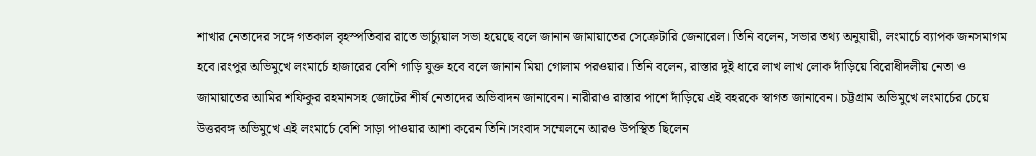শাখার নেতাদের সঙ্গে গতকাল বৃহস্পতিবার রাতে ভার্চ্যুয়াল সভা হয়েছে বলে জানান জামায়াতের সেক্রেটারি জেনারেল। তিনি বলেন, সভার তথ্য অনুযায়ী, লংমার্চে ব্যাপক জনসমাগম হবে।রংপুর অভিমুখে লংমার্চে হাজারের বেশি গাড়ি যুক্ত হবে বলে জানান মিয়া গোলাম পরওয়ার। তিনি বলেন, রাস্তার দুই ধারে লাখ লাখ লোক দাঁড়িয়ে বিরোধীদলীয় নেতা ও জামায়াতের আমির শফিকুর রহমানসহ জোটের শীর্ষ নেতাদের অভিবাদন জানাবেন। নারীরাও রাস্তার পাশে দাঁড়িয়ে এই বহরকে স্বাগত জানাবেন। চট্টগ্রাম অভিমুখে লংমার্চের চেয়ে উত্তরবঙ্গ অভিমুখে এই লংমার্চে বেশি সাড়া পাওয়ার আশা করেন তিনি।সংবাদ সম্মেলনে আরও উপস্থিত ছিলেন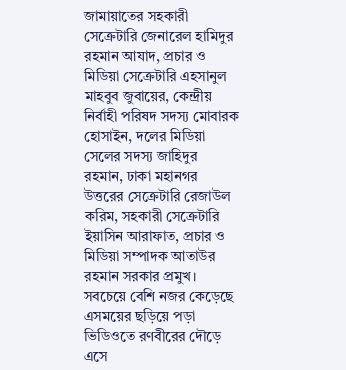জামায়াতের সহকারী সেক্রেটারি জেনারেল হামিদুর রহমান আযাদ, প্রচার ও মিডিয়া সেক্রেটারি এহসানুল মাহবুব জুবায়ের, কেন্দ্রীয় নির্বাহী পরিষদ সদস্য মোবারক হোসাইন, দলের মিডিয়া সেলের সদস্য জাহিদুর রহমান, ঢাকা মহানগর উত্তরের সেক্রেটারি রেজাউল করিম, সহকারী সেক্রেটারি ইয়াসিন আরাফাত, প্রচার ও মিডিয়া সম্পাদক আতাউর রহমান সরকার প্রমুখ।
সবচেয়ে বেশি নজর কেড়েছে এসময়ের ছড়িয়ে পড়া ভিডিওতে রণবীরের দৌড়ে এসে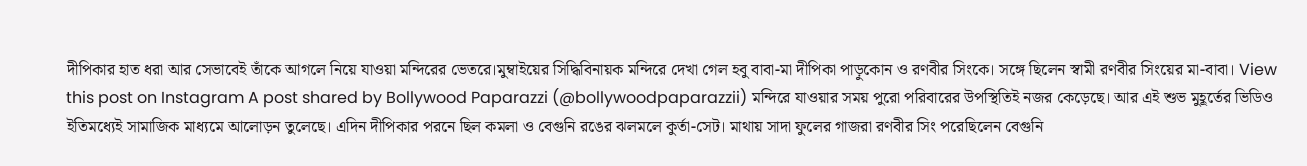দীপিকার হাত ধরা আর সেভাবেই তাঁকে আগলে নিয়ে যাওয়া মন্দিরের ভেতরে।মুম্বাইয়ের সিদ্ধিবিনায়ক মন্দিরে দেখা গেল হবু বাবা-মা দীপিকা পাড়ুকোন ও রণবীর সিংকে। সঙ্গে ছিলেন স্বামী রণবীর সিংয়ের মা-বাবা। View this post on Instagram A post shared by Bollywood Paparazzi (@bollywoodpaparazzii) মন্দিরে যাওয়ার সময় পুরো পরিবারের উপস্থিতিই নজর কেড়েছে। আর এই শুভ মুহূর্তের ভিডিও ইতিমধ্যেই সামাজিক মাধ্যমে আলোড়ন তুলেছে। এদিন দীপিকার পরনে ছিল কমলা ও বেগুনি রঙের ঝলমলে কুর্তা-সেট। মাথায় সাদা ফুলের গাজরা রণবীর সিং পরেছিলেন বেগুনি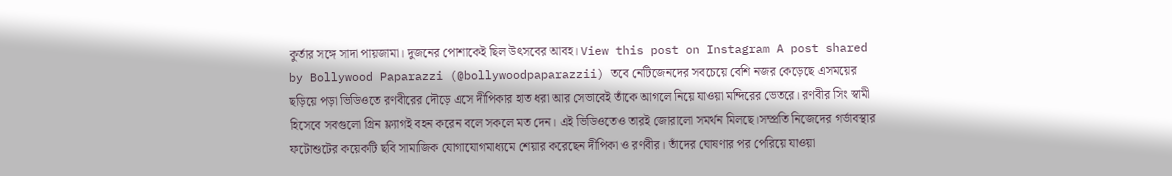কুর্তার সঙ্গে সাদা পায়জামা। দুজনের পোশাকেই ছিল উৎসবের আবহ। View this post on Instagram A post shared by Bollywood Paparazzi (@bollywoodpaparazzii) তবে নেটিজেনদের সবচেয়ে বেশি নজর কেড়েছে এসময়ের ছড়িয়ে পড়া ভিডিওতে রণবীরের দৌড়ে এসে দীপিকার হাত ধরা আর সেভাবেই তাঁকে আগলে নিয়ে যাওয়া মন্দিরের ভেতরে। রণবীর সিং স্বামী হিসেবে সবগুলো গ্রিন ফ্ল্যাগই বহন করেন বলে সকলে মত দেন। এই ভিডিওতেও তারই জোরালো সমর্থন মিলছে।সম্প্রতি নিজেদের গর্ভাবস্থার ফটোশুটের কয়েকটি ছবি সামাজিক যোগাযোগমাধ্যমে শেয়ার করেছেন দীপিকা ও রণবীর। তাঁদের ঘোষণার পর পেরিয়ে যাওয়া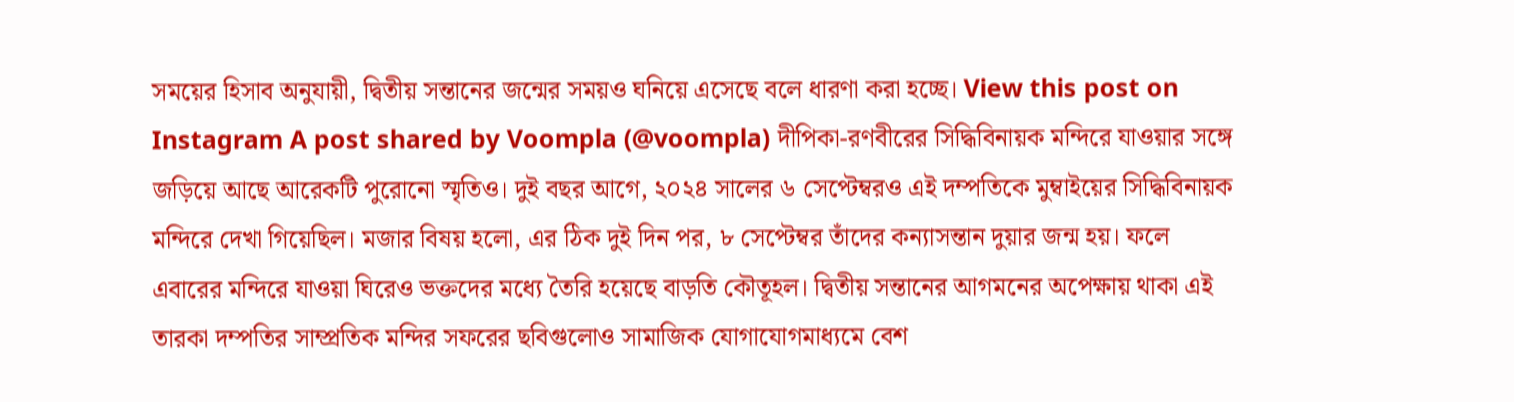সময়ের হিসাব অনুযায়ী, দ্বিতীয় সন্তানের জন্মের সময়ও ঘনিয়ে এসেছে বলে ধারণা করা হচ্ছে। View this post on Instagram A post shared by Voompla (@voompla) দীপিকা-রণবীরের সিদ্ধিবিনায়ক মন্দিরে যাওয়ার সঙ্গে জড়িয়ে আছে আরেকটি পুরোনো স্মৃতিও। দুই বছর আগে, ২০২৪ সালের ৬ সেপ্টেম্বরও এই দম্পতিকে মুম্বাইয়ের সিদ্ধিবিনায়ক মন্দিরে দেখা গিয়েছিল। মজার বিষয় হলো, এর ঠিক দুই দিন পর, ৮ সেপ্টেম্বর তাঁদের কন্যাসন্তান দুয়ার জন্ম হয়। ফলে এবারের মন্দিরে যাওয়া ঘিরেও ভক্তদের মধ্যে তৈরি হয়েছে বাড়তি কৌতূহল। দ্বিতীয় সন্তানের আগমনের অপেক্ষায় থাকা এই তারকা দম্পতির সাম্প্রতিক মন্দির সফরের ছবিগুলোও সামাজিক যোগাযোগমাধ্যমে বেশ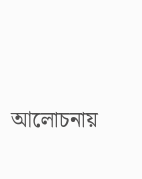আলোচনায়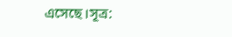এসেছে।সূত্র: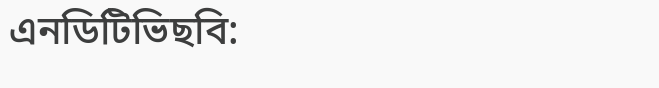এনডিটিভিছবি: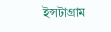ইন্সটাগ্রাম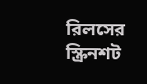রিলসের স্ক্রিনশট